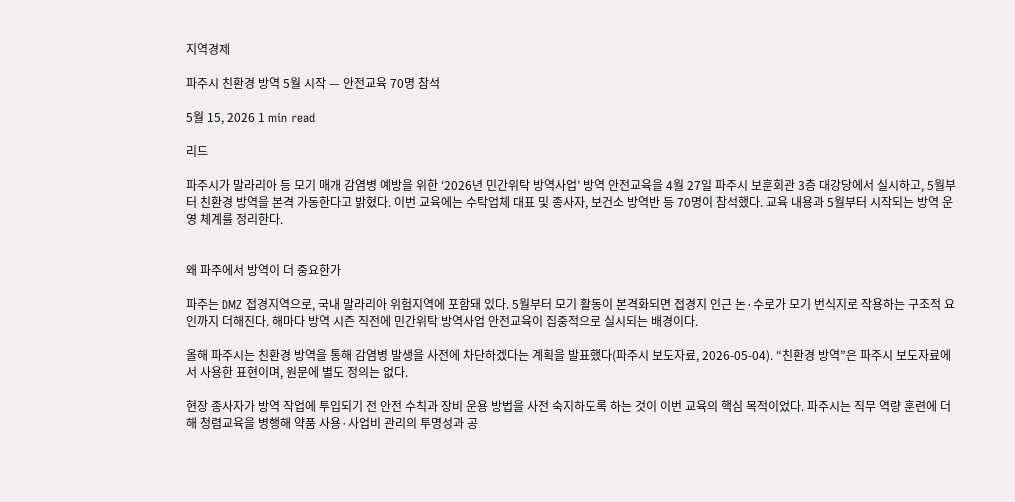지역경제

파주시 친환경 방역 5월 시작 — 안전교육 70명 참석

5월 15, 2026 1 min read

리드

파주시가 말라리아 등 모기 매개 감염병 예방을 위한 ‘2026년 민간위탁 방역사업’ 방역 안전교육을 4월 27일 파주시 보훈회관 3층 대강당에서 실시하고, 5월부터 친환경 방역을 본격 가동한다고 밝혔다. 이번 교육에는 수탁업체 대표 및 종사자, 보건소 방역반 등 70명이 참석했다. 교육 내용과 5월부터 시작되는 방역 운영 체계를 정리한다.


왜 파주에서 방역이 더 중요한가

파주는 DMZ 접경지역으로, 국내 말라리아 위험지역에 포함돼 있다. 5월부터 모기 활동이 본격화되면 접경지 인근 논·수로가 모기 번식지로 작용하는 구조적 요인까지 더해진다. 해마다 방역 시즌 직전에 민간위탁 방역사업 안전교육이 집중적으로 실시되는 배경이다.

올해 파주시는 친환경 방역을 통해 감염병 발생을 사전에 차단하겠다는 계획을 발표했다(파주시 보도자료, 2026-05-04). “친환경 방역”은 파주시 보도자료에서 사용한 표현이며, 원문에 별도 정의는 없다.

현장 종사자가 방역 작업에 투입되기 전 안전 수칙과 장비 운용 방법을 사전 숙지하도록 하는 것이 이번 교육의 핵심 목적이었다. 파주시는 직무 역량 훈련에 더해 청렴교육을 병행해 약품 사용·사업비 관리의 투명성과 공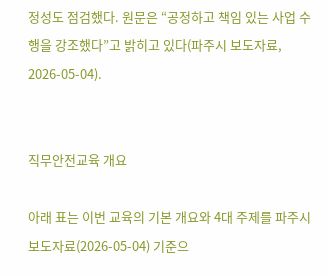정성도 점검했다. 원문은 “공정하고 책임 있는 사업 수행을 강조했다”고 밝히고 있다(파주시 보도자료, 2026-05-04).


직무안전교육 개요

아래 표는 이번 교육의 기본 개요와 4대 주제를 파주시 보도자료(2026-05-04) 기준으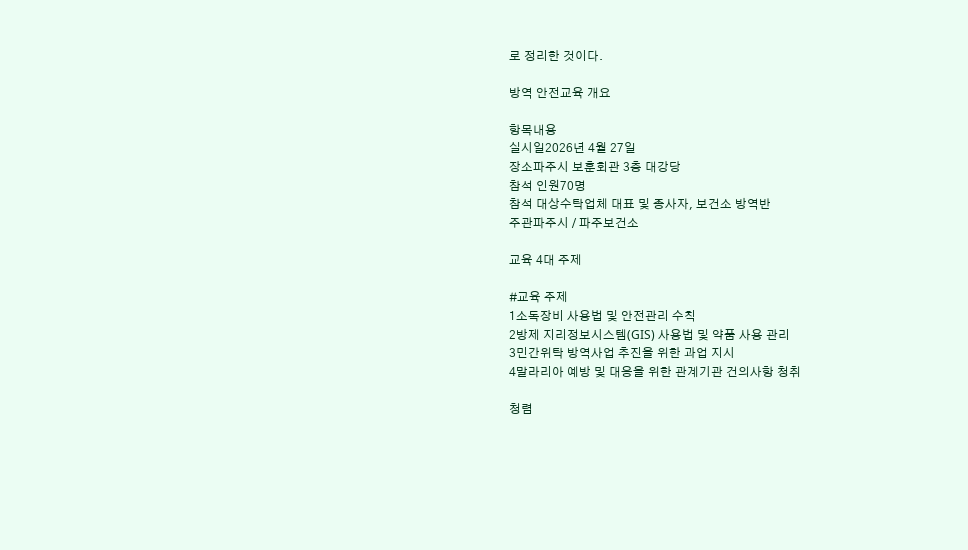로 정리한 것이다.

방역 안전교육 개요

항목내용
실시일2026년 4월 27일
장소파주시 보훈회관 3층 대강당
참석 인원70명
참석 대상수탁업체 대표 및 종사자, 보건소 방역반
주관파주시 / 파주보건소

교육 4대 주제

#교육 주제
1소독장비 사용법 및 안전관리 수칙
2방제 지리정보시스템(GIS) 사용법 및 약품 사용 관리
3민간위탁 방역사업 추진을 위한 과업 지시
4말라리아 예방 및 대응을 위한 관계기관 건의사항 청취

청렴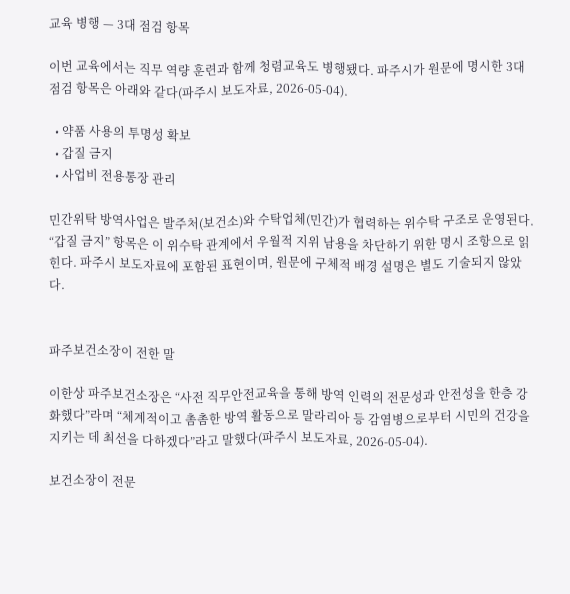교육 병행 — 3대 점검 항목

이번 교육에서는 직무 역량 훈련과 함께 청렴교육도 병행됐다. 파주시가 원문에 명시한 3대 점검 항목은 아래와 같다(파주시 보도자료, 2026-05-04).

  • 약품 사용의 투명성 확보
  • 갑질 금지
  • 사업비 전용통장 관리

민간위탁 방역사업은 발주처(보건소)와 수탁업체(민간)가 협력하는 위수탁 구조로 운영된다. “갑질 금지” 항목은 이 위수탁 관계에서 우월적 지위 남용을 차단하기 위한 명시 조항으로 읽힌다. 파주시 보도자료에 포함된 표현이며, 원문에 구체적 배경 설명은 별도 기술되지 않았다.


파주보건소장이 전한 말

이한상 파주보건소장은 “사전 직무안전교육을 통해 방역 인력의 전문성과 안전성을 한층 강화했다”라며 “체계적이고 촘촘한 방역 활동으로 말라리아 등 감염병으로부터 시민의 건강을 지키는 데 최선을 다하겠다”라고 말했다(파주시 보도자료, 2026-05-04).

보건소장이 전문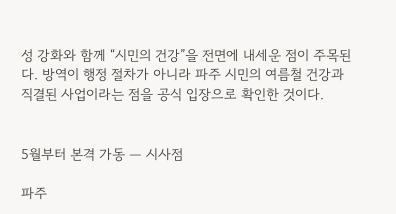성 강화와 함께 “시민의 건강”을 전면에 내세운 점이 주목된다. 방역이 행정 절차가 아니라 파주 시민의 여름철 건강과 직결된 사업이라는 점을 공식 입장으로 확인한 것이다.


5월부터 본격 가동 — 시사점

파주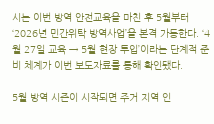시는 이번 방역 안전교육을 마친 후 5월부터 ‘2026년 민간위탁 방역사업’을 본격 가동한다. ‘4월 27일 교육 → 5월 현장 투입’이라는 단계적 준비 체계가 이번 보도자료를 통해 확인됐다.

5월 방역 시즌이 시작되면 주거 지역 인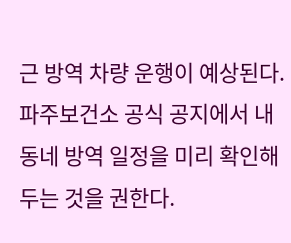근 방역 차량 운행이 예상된다. 파주보건소 공식 공지에서 내 동네 방역 일정을 미리 확인해두는 것을 권한다.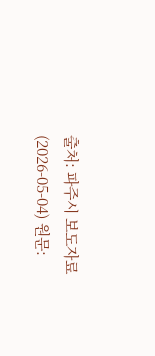출처: 파주시 보도자료 (2026-05-04) 원문: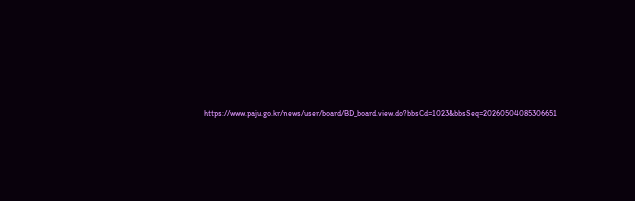https://www.paju.go.kr/news/user/board/BD_board.view.do?bbsCd=1023&bbsSeq=20260504085306651